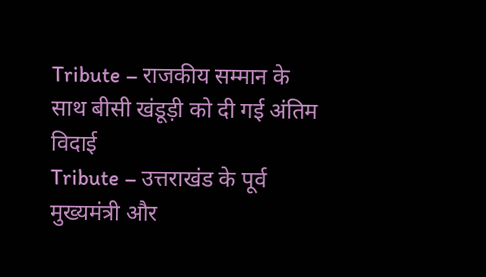Tribute – राजकीय सम्मान के साथ बीसी खंडूड़ी को दी गई अंतिम विदाई
Tribute – उत्तराखंड के पूर्व मुख्यमंत्री और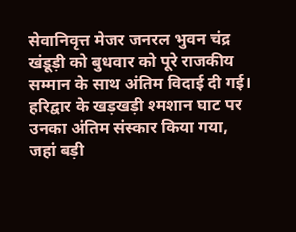सेवानिवृत्त मेजर जनरल भुवन चंद्र खंडूड़ी को बुधवार को पूरे राजकीय सम्मान के साथ अंतिम विदाई दी गई। हरिद्वार के खड़खड़ी श्मशान घाट पर उनका अंतिम संस्कार किया गया, जहां बड़ी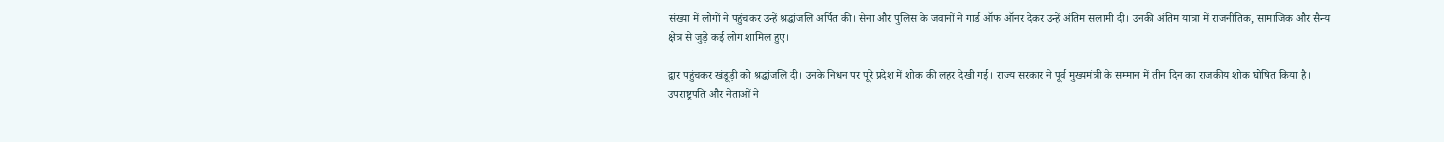संख्या में लोगों ने पहुंचकर उन्हें श्रद्धांजलि अर्पित की। सेना और पुलिस के जवानों ने गार्ड ऑफ ऑनर देकर उन्हें अंतिम सलामी दी। उनकी अंतिम यात्रा में राजनीतिक, सामाजिक और सैन्य क्षेत्र से जुड़े कई लोग शामिल हुए।

द्वार पहुंचकर खंडूड़ी को श्रद्धांजलि दी। उनके निधन पर पूरे प्रदेश में शोक की लहर देखी गई। राज्य सरकार ने पूर्व मुख्यमंत्री के सम्मान में तीन दिन का राजकीय शोक घोषित किया है।
उपराष्ट्रपति और नेताओं ने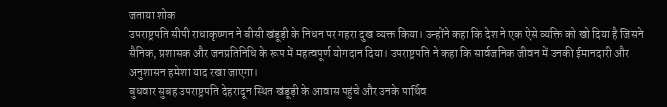जताया शोक
उपराष्ट्रपति सीपी राधाकृष्णन ने बीसी खंडूड़ी के निधन पर गहरा दुख व्यक्त किया। उन्होंने कहा कि देश ने एक ऐसे व्यक्ति को खो दिया है जिसने सैनिक, प्रशासक और जनप्रतिनिधि के रूप में महत्वपूर्ण योगदान दिया। उपराष्ट्रपति ने कहा कि सार्वजनिक जीवन में उनकी ईमानदारी और अनुशासन हमेशा याद रखा जाएगा।
बुधवार सुबह उपराष्ट्रपति देहरादून स्थित खंडूड़ी के आवास पहुंचे और उनके पार्थिव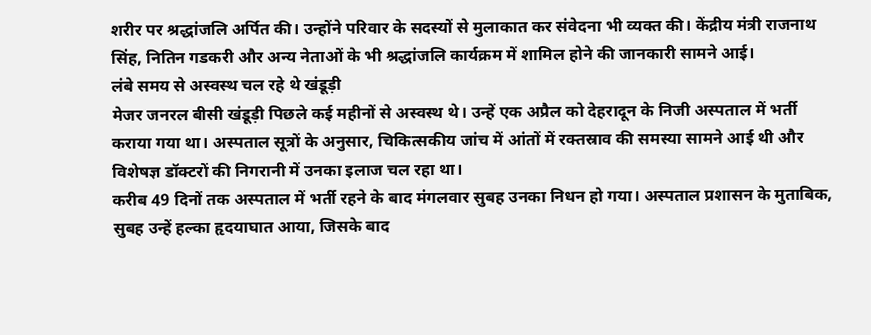शरीर पर श्रद्धांजलि अर्पित की। उन्होंने परिवार के सदस्यों से मुलाकात कर संवेदना भी व्यक्त की। केंद्रीय मंत्री राजनाथ सिंह, नितिन गडकरी और अन्य नेताओं के भी श्रद्धांजलि कार्यक्रम में शामिल होने की जानकारी सामने आई।
लंबे समय से अस्वस्थ चल रहे थे खंडूड़ी
मेजर जनरल बीसी खंडूड़ी पिछले कई महीनों से अस्वस्थ थे। उन्हें एक अप्रैल को देहरादून के निजी अस्पताल में भर्ती कराया गया था। अस्पताल सूत्रों के अनुसार, चिकित्सकीय जांच में आंतों में रक्तस्राव की समस्या सामने आई थी और विशेषज्ञ डॉक्टरों की निगरानी में उनका इलाज चल रहा था।
करीब 49 दिनों तक अस्पताल में भर्ती रहने के बाद मंगलवार सुबह उनका निधन हो गया। अस्पताल प्रशासन के मुताबिक, सुबह उन्हें हल्का हृदयाघात आया, जिसके बाद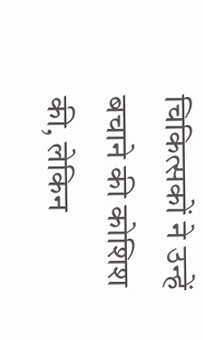चिकित्सकों ने उन्हें बचाने की कोशिश की, लेकिन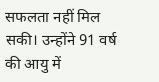सफलता नहीं मिल सकी। उन्होंने 91 वर्ष की आयु में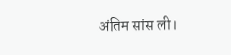अंतिम सांस ली।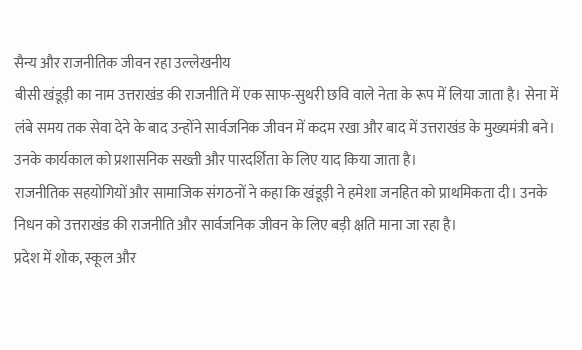सैन्य और राजनीतिक जीवन रहा उल्लेखनीय
बीसी खंडूड़ी का नाम उत्तराखंड की राजनीति में एक साफ-सुथरी छवि वाले नेता के रूप में लिया जाता है। सेना में लंबे समय तक सेवा देने के बाद उन्होंने सार्वजनिक जीवन में कदम रखा और बाद में उत्तराखंड के मुख्यमंत्री बने। उनके कार्यकाल को प्रशासनिक सख्ती और पारदर्शिता के लिए याद किया जाता है।
राजनीतिक सहयोगियों और सामाजिक संगठनों ने कहा कि खंडूड़ी ने हमेशा जनहित को प्राथमिकता दी। उनके निधन को उत्तराखंड की राजनीति और सार्वजनिक जीवन के लिए बड़ी क्षति माना जा रहा है।
प्रदेश में शोक, स्कूल और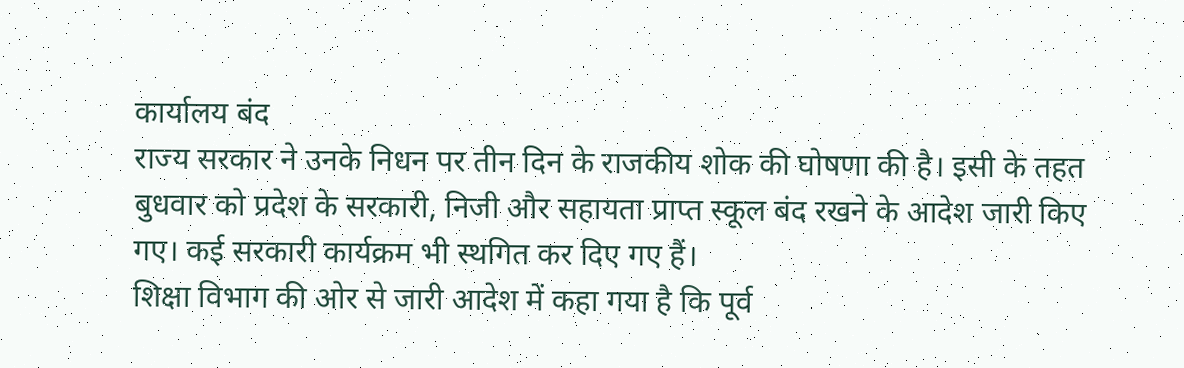कार्यालय बंद
राज्य सरकार ने उनके निधन पर तीन दिन के राजकीय शोक की घोषणा की है। इसी के तहत बुधवार को प्रदेश के सरकारी, निजी और सहायता प्राप्त स्कूल बंद रखने के आदेश जारी किए गए। कई सरकारी कार्यक्रम भी स्थगित कर दिए गए हैं।
शिक्षा विभाग की ओर से जारी आदेश में कहा गया है कि पूर्व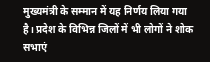मुख्यमंत्री के सम्मान में यह निर्णय लिया गया है। प्रदेश के विभिन्न जिलों में भी लोगों ने शोक सभाएं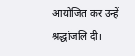आयोजित कर उन्हें श्रद्धांजलि दी।